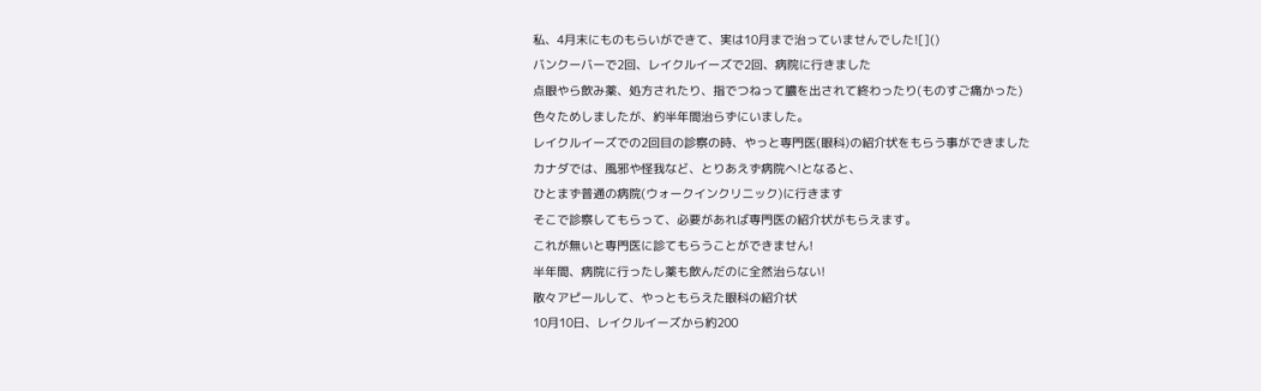私、4月末にものもらいができて、実は10月まで治っていませんでした![]()
バンクーバーで2回、レイクルイーズで2回、病院に行きました
点眼やら飲み薬、処方されたり、指でつねって膿を出されて終わったり(ものすご痛かった)
色々ためしましたが、約半年間治らずにいました。
レイクルイーズでの2回目の診察の時、やっと専門医(眼科)の紹介状をもらう事ができました
カナダでは、風邪や怪我など、とりあえず病院へ!となると、
ひとまず普通の病院(ウォークインクリニック)に行きます
そこで診察してもらって、必要があれば専門医の紹介状がもらえます。
これが無いと専門医に診てもらうことができません!
半年間、病院に行ったし薬も飲んだのに全然治らない!
散々アピールして、やっともらえた眼科の紹介状
10月10日、レイクルイーズから約200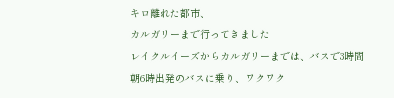キロ離れた都市、
カルガリーまで行ってきました
レイクルイーズからカルガリーまでは、バスで3時間
朝6時出発のバスに乗り、ワクワク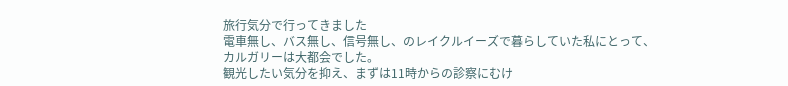旅行気分で行ってきました
電車無し、バス無し、信号無し、のレイクルイーズで暮らしていた私にとって、
カルガリーは大都会でした。
観光したい気分を抑え、まずは11時からの診察にむけ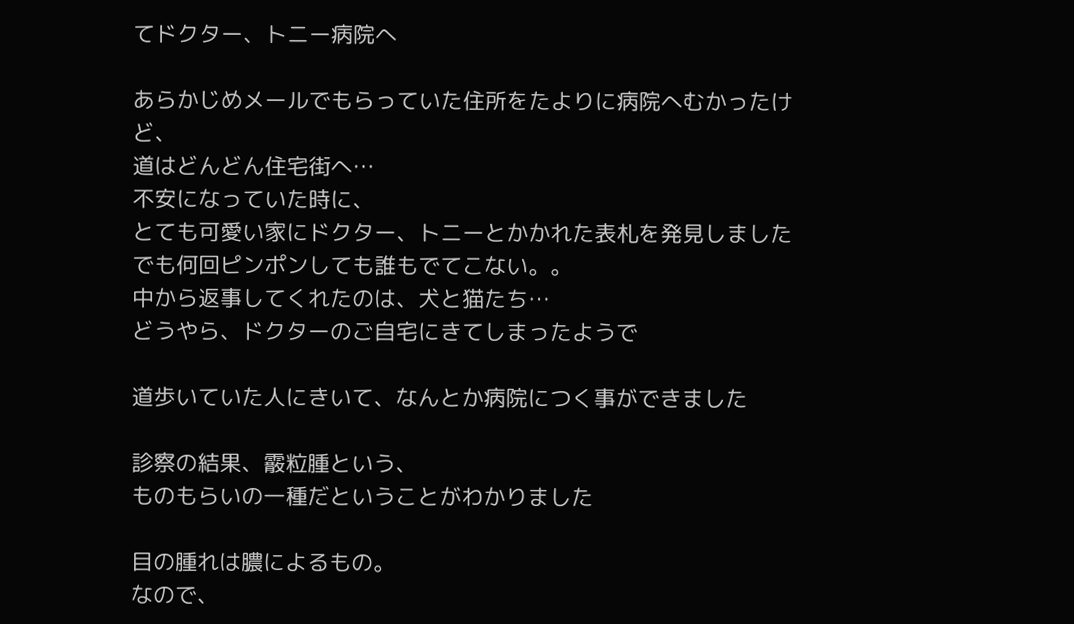てドクター、トニー病院へ

あらかじめメールでもらっていた住所をたよりに病院へむかったけど、
道はどんどん住宅街へ…
不安になっていた時に、
とても可愛い家にドクター、トニーとかかれた表札を発見しました
でも何回ピンポンしても誰もでてこない。。
中から返事してくれたのは、犬と猫たち…
どうやら、ドクターのご自宅にきてしまったようで

道歩いていた人にきいて、なんとか病院につく事ができました

診察の結果、霰粒腫という、
ものもらいの一種だということがわかりました

目の腫れは膿によるもの。
なので、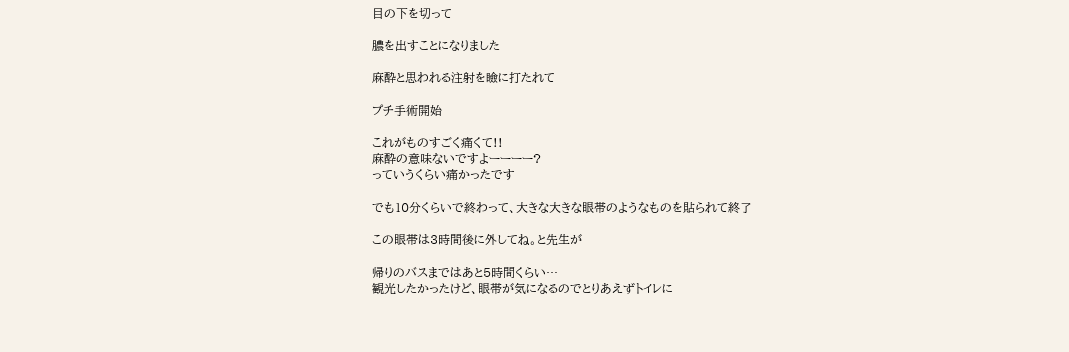目の下を切って

膿を出すことになりました

麻酔と思われる注射を瞼に打たれて

プチ手術開始

これがものすごく痛くて!!
麻酔の意味ないですよーーーー?
っていうくらい痛かったです

でも10分くらいで終わって、大きな大きな眼帯のようなものを貼られて終了

この眼帯は3時間後に外してね。と先生が

帰りのバスまではあと5時間くらい…
観光したかったけど、眼帯が気になるのでとりあえずトイレに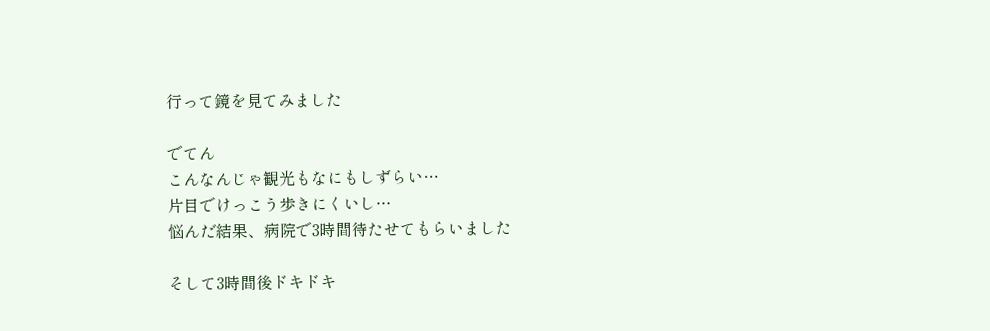行って鏡を見てみました

でてん
こんなんじゃ観光もなにもしずらい…
片目でけっこう歩きにくいし…
悩んだ結果、病院で3時間待たせてもらいました

そして3時間後ドキドキ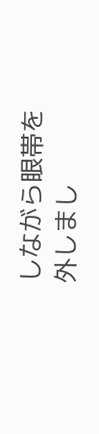しながら眼帯を外しまし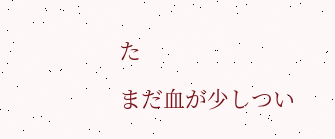た

まだ血が少しつい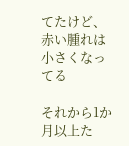てたけど、赤い腫れは小さくなってる

それから1か月以上た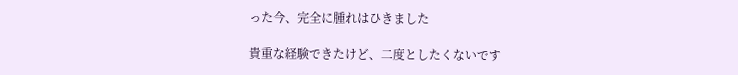った今、完全に腫れはひきました

貴重な経験できたけど、二度としたくないです